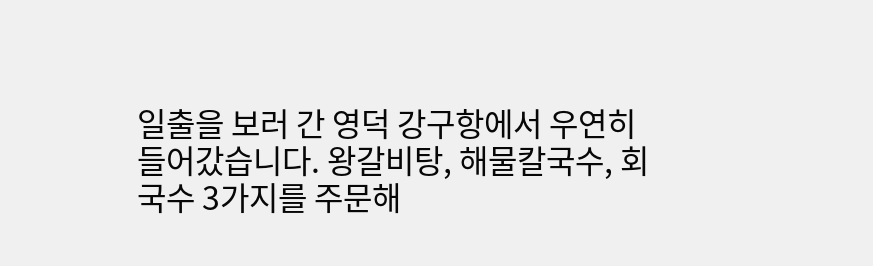일출을 보러 간 영덕 강구항에서 우연히 들어갔습니다. 왕갈비탕, 해물칼국수, 회국수 3가지를 주문해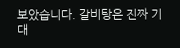보았습니다. 갈비탕은 진짜 기대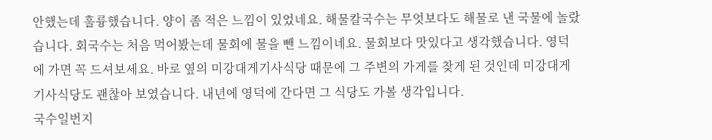안했는데 훌륭했습니다. 양이 좀 적은 느낌이 있었네요. 해물칼국수는 무엇보다도 해물로 낸 국물에 놀랐습니다. 회국수는 처음 먹어봤는데 물회에 물을 뺀 느낌이네요. 물회보다 맛있다고 생각했습니다. 영덕에 가면 꼭 드셔보세요. 바로 옆의 미강대게기사식당 때문에 그 주변의 가게를 찾게 된 것인데 미강대게기사식당도 괜찮아 보였습니다. 내년에 영덕에 간다면 그 식당도 가볼 생각입니다.
국수일번지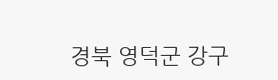경북 영덕군 강구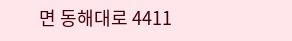면 동해대로 4411